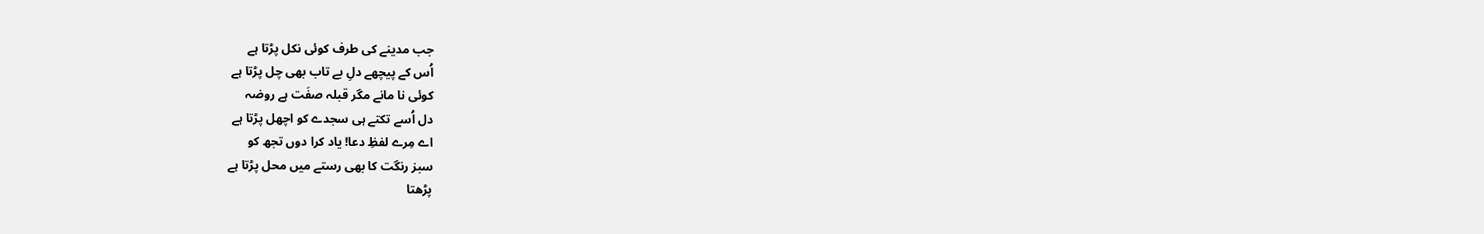جب مدینے کی طرف کوئی نکل پڑتا ہے
اُس کے پیچھے دلِ بے تاب بھی چل پڑتا ہے
کوئی نا مانے مگر قبلہ صفَت ہے روضہ
دل اُسے تکتے ہی سجدے کو اچھل پڑتا ہے
اے مِرے لفظِ دعا! یاد کرا دوں تجھ کو
سبز رنگت کا بھی رستے میں محل پڑتا ہے
پڑھتا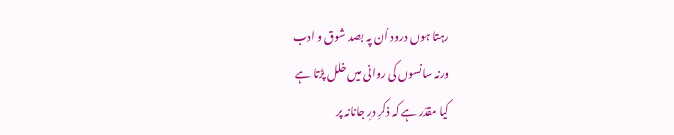رہتا ہوں درود اُن پہ بصد شوق و ادب
ورنہ سانسوں کی روانی میں خلل پڑتا ہے
کیا مقدّر ہے کہ ذکرِ درِ جانانہ پر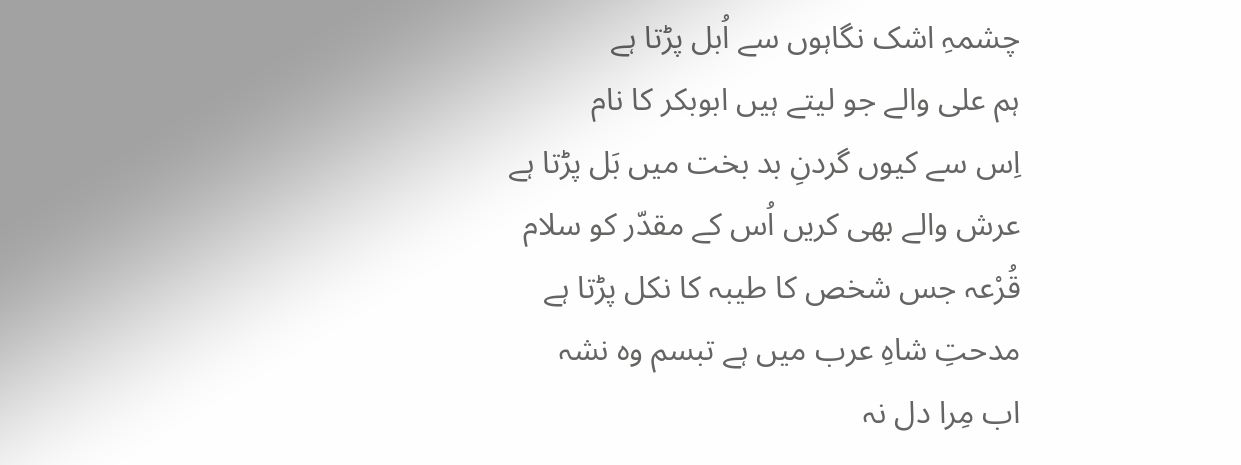چشمہِ اشک نگاہوں سے اُبل پڑتا ہے
ہم علی والے جو لیتے ہیں ابوبکر کا نام
اِس سے کیوں گردنِ بد بخت میں بَل پڑتا ہے
عرش والے بھی کریں اُس کے مقدّر کو سلام
قُرْعہ جس شخص کا طیبہ کا نکل پڑتا ہے
مدحتِ شاہِ عرب میں ہے تبسم وہ نشہ
اب مِرا دل نہ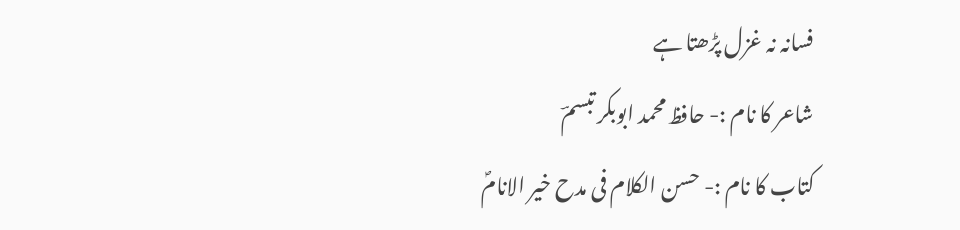فسانہ نہ غزل پڑھتا ہے
شاعر کا نام :- حافظ محمد ابوبکر تبسمؔ
کتاب کا نام :- حسن الکلام فی مدح خیر الانامؐ